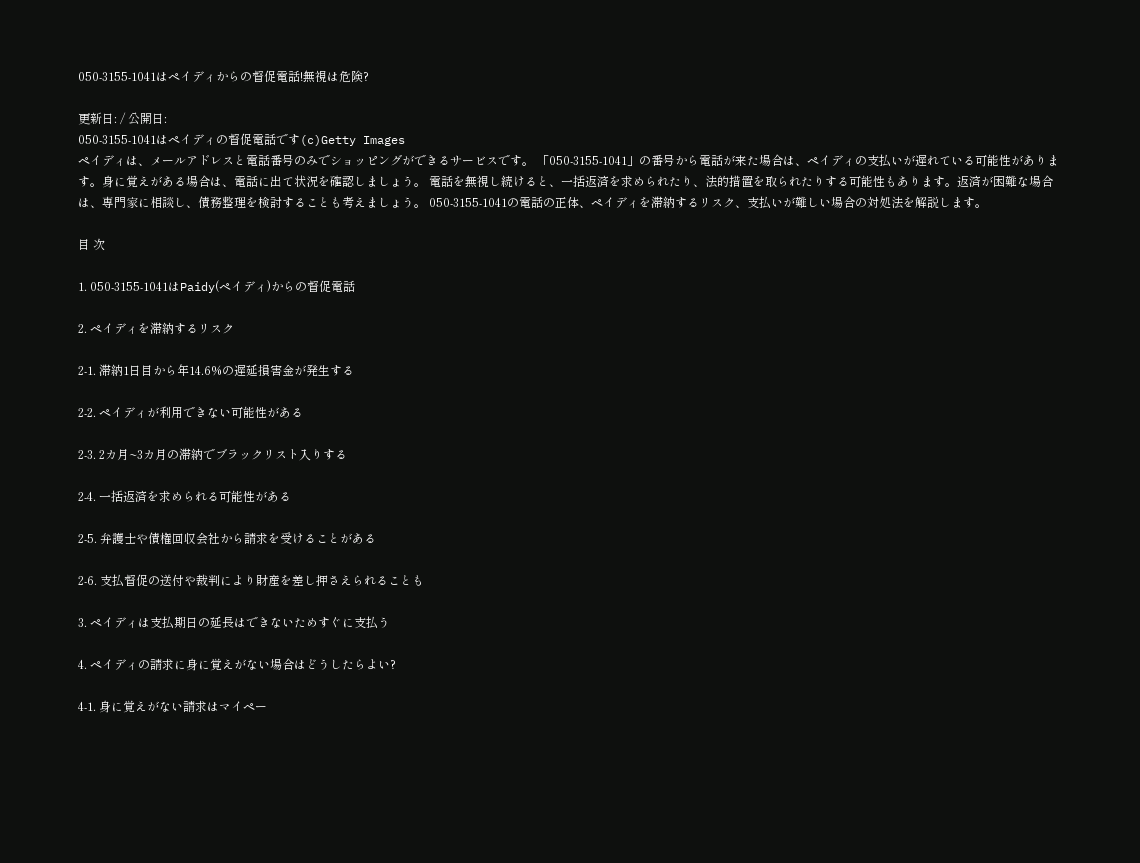050-3155-1041はペイディからの督促電話!無視は危険?

更新日: / 公開日:
050-3155-1041はペイディの督促電話です(c)Getty Images
ペイディは、メールアドレスと電話番号のみでショッピングができるサービスです。 「050-3155-1041」の番号から電話が来た場合は、ペイディの支払いが遅れている可能性があります。身に覚えがある場合は、電話に出て状況を確認しましょう。 電話を無視し続けると、一括返済を求められたり、法的措置を取られたりする可能性もあります。返済が困難な場合は、専門家に相談し、債務整理を検討することも考えましょう。 050-3155-1041の電話の正体、ペイディを滞納するリスク、支払いが難しい場合の対処法を解説します。

目 次

1. 050-3155-1041はPaidy(ペイディ)からの督促電話

2. ペイディを滞納するリスク

2-1. 滞納1日目から年14.6%の遅延損害金が発生する

2-2. ペイディが利用できない可能性がある

2-3. 2カ月~3カ月の滞納でブラックリスト入りする

2-4. 一括返済を求められる可能性がある

2-5. 弁護士や債権回収会社から請求を受けることがある

2-6. 支払督促の送付や裁判により財産を差し押さえられることも

3. ペイディは支払期日の延長はできないためすぐに支払う

4. ペイディの請求に身に覚えがない場合はどうしたらよい?

4-1. 身に覚えがない請求はマイペー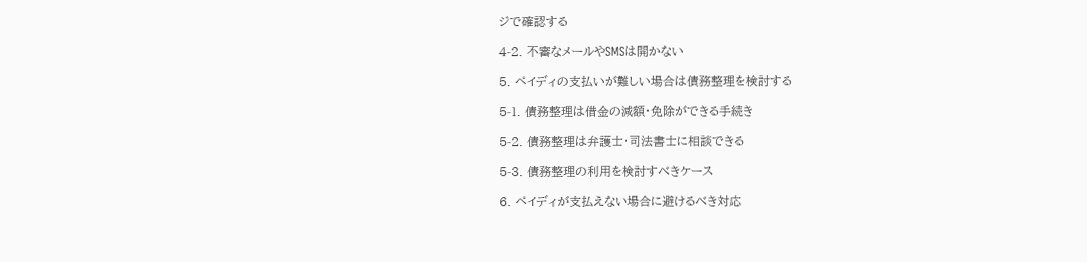ジで確認する

4-2. 不審なメールやSMSは開かない

5. ペイディの支払いが難しい場合は債務整理を検討する

5-1. 債務整理は借金の減額・免除ができる手続き

5-2. 債務整理は弁護士・司法書士に相談できる

5-3. 債務整理の利用を検討すべきケース

6. ペイディが支払えない場合に避けるべき対応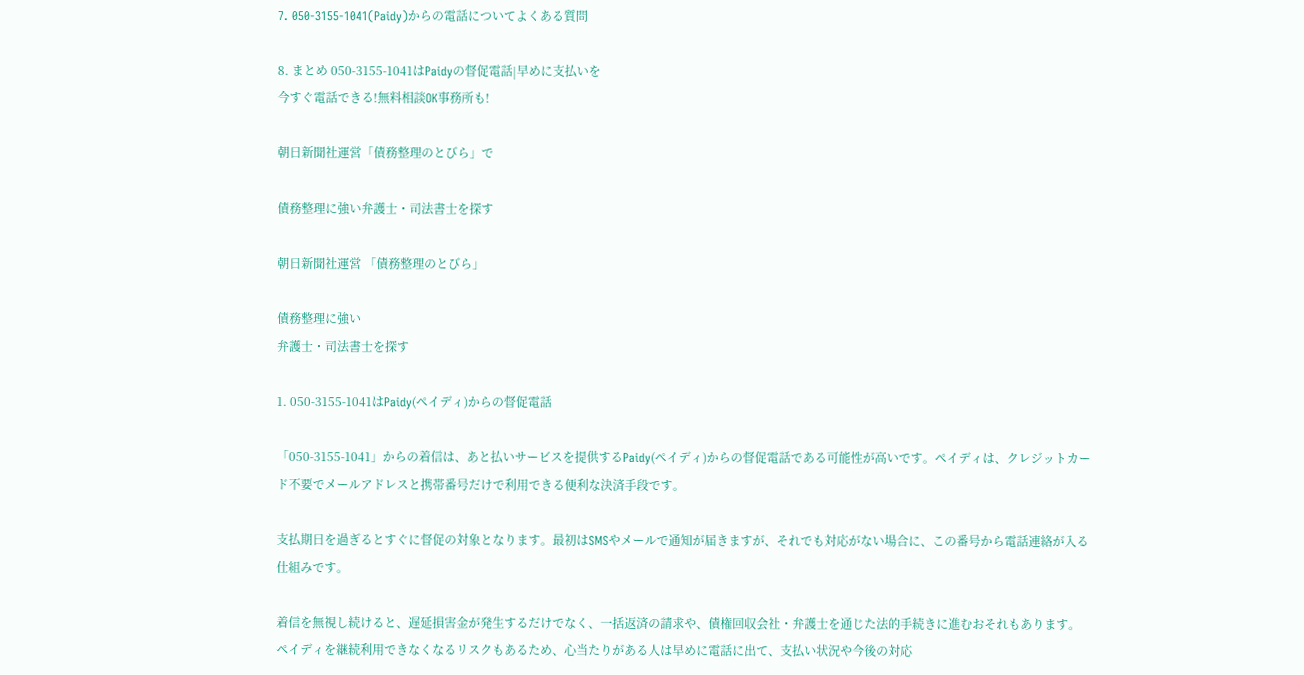7. 050-3155-1041(Paidy)からの電話についてよくある質問

8. まとめ 050-3155-1041はPaidyの督促電話|早めに支払いを
今すぐ電話できる!無料相談OK事務所も!

朝日新聞社運営「債務整理のとびら」で

債務整理に強い弁護士・司法書士を探す

朝日新聞社運営 「債務整理のとびら」

債務整理に強い
弁護士・司法書士を探す

1. 050-3155-1041はPaidy(ペイディ)からの督促電話

「050-3155-1041」からの着信は、あと払いサービスを提供するPaidy(ペイディ)からの督促電話である可能性が高いです。ペイディは、クレジットカード不要でメールアドレスと携帯番号だけで利用できる便利な決済手段です。

支払期日を過ぎるとすぐに督促の対象となります。最初はSMSやメールで通知が届きますが、それでも対応がない場合に、この番号から電話連絡が入る仕組みです。

着信を無視し続けると、遅延損害金が発生するだけでなく、一括返済の請求や、債権回収会社・弁護士を通じた法的手続きに進むおそれもあります。ペイディを継続利用できなくなるリスクもあるため、心当たりがある人は早めに電話に出て、支払い状況や今後の対応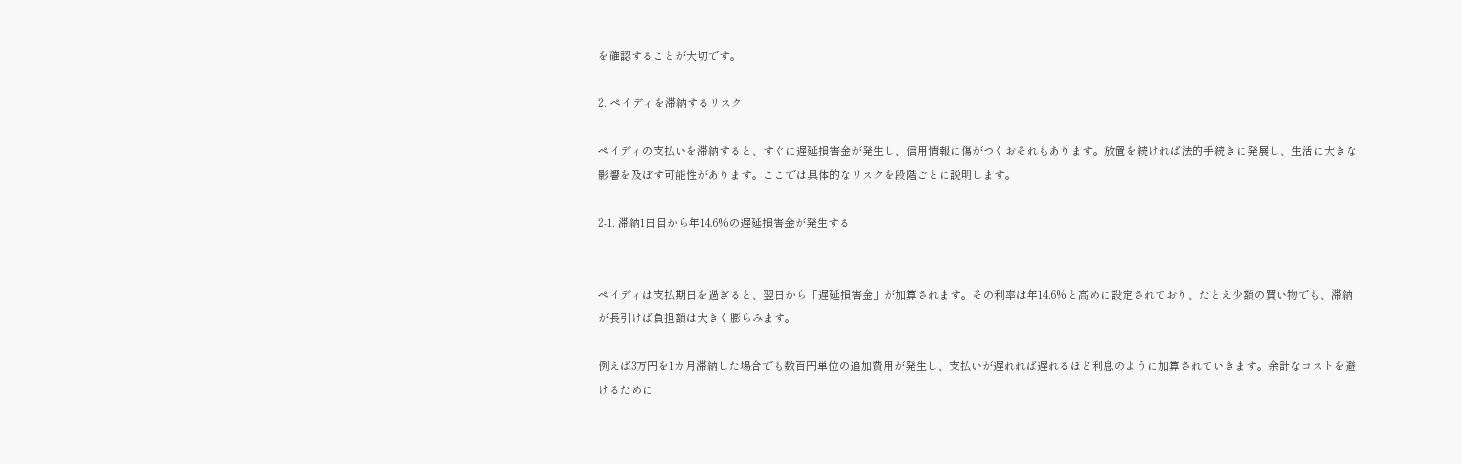を確認することが大切です。

2. ペイディを滞納するリスク

ペイディの支払いを滞納すると、すぐに遅延損害金が発生し、信用情報に傷がつくおそれもあります。放置を続ければ法的手続きに発展し、生活に大きな影響を及ぼす可能性があります。ここでは具体的なリスクを段階ごとに説明します。

2-1. 滞納1日目から年14.6%の遅延損害金が発生する


ペイディは支払期日を過ぎると、翌日から「遅延損害金」が加算されます。その利率は年14.6%と高めに設定されており、たとえ少額の買い物でも、滞納が長引けば負担額は大きく膨らみます。

例えば3万円を1カ月滞納した場合でも数百円単位の追加費用が発生し、支払いが遅れれば遅れるほど利息のように加算されていきます。余計なコストを避けるために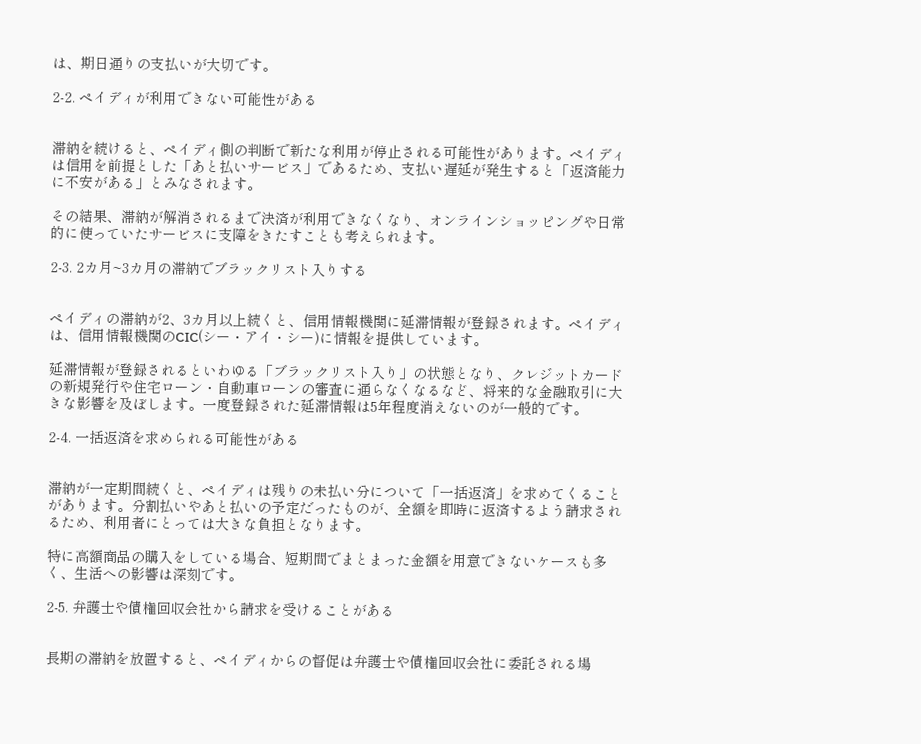は、期日通りの支払いが大切です。

2-2. ペイディが利用できない可能性がある


滞納を続けると、ペイディ側の判断で新たな利用が停止される可能性があります。ペイディは信用を前提とした「あと払いサービス」であるため、支払い遅延が発生すると「返済能力に不安がある」とみなされます。

その結果、滞納が解消されるまで決済が利用できなくなり、オンラインショッピングや日常的に使っていたサービスに支障をきたすことも考えられます。

2-3. 2カ月~3カ月の滞納でブラックリスト入りする


ペイディの滞納が2、3カ月以上続くと、信用情報機関に延滞情報が登録されます。ペイディは、信用情報機関のCIC(シー・アイ・シー)に情報を提供しています。

延滞情報が登録されるといわゆる「ブラックリスト入り」の状態となり、クレジットカードの新規発行や住宅ローン・自動車ローンの審査に通らなくなるなど、将来的な金融取引に大きな影響を及ぼします。一度登録された延滞情報は5年程度消えないのが一般的です。

2-4. 一括返済を求められる可能性がある


滞納が一定期間続くと、ペイディは残りの未払い分について「一括返済」を求めてくることがあります。分割払いやあと払いの予定だったものが、全額を即時に返済するよう請求されるため、利用者にとっては大きな負担となります。

特に高額商品の購入をしている場合、短期間でまとまった金額を用意できないケースも多く、生活への影響は深刻です。

2-5. 弁護士や債権回収会社から請求を受けることがある


長期の滞納を放置すると、ペイディからの督促は弁護士や債権回収会社に委託される場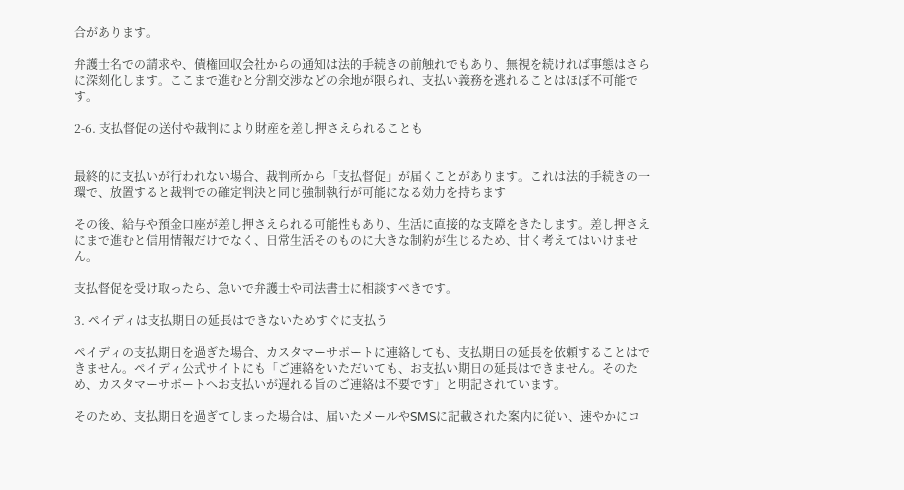合があります。

弁護士名での請求や、債権回収会社からの通知は法的手続きの前触れでもあり、無視を続ければ事態はさらに深刻化します。ここまで進むと分割交渉などの余地が限られ、支払い義務を逃れることはほぼ不可能です。

2-6. 支払督促の送付や裁判により財産を差し押さえられることも


最終的に支払いが行われない場合、裁判所から「支払督促」が届くことがあります。これは法的手続きの一環で、放置すると裁判での確定判決と同じ強制執行が可能になる効力を持ちます

その後、給与や預金口座が差し押さえられる可能性もあり、生活に直接的な支障をきたします。差し押さえにまで進むと信用情報だけでなく、日常生活そのものに大きな制約が生じるため、甘く考えてはいけません。

支払督促を受け取ったら、急いで弁護士や司法書士に相談すべきです。

3. ペイディは支払期日の延長はできないためすぐに支払う

ペイディの支払期日を過ぎた場合、カスタマーサポートに連絡しても、支払期日の延長を依頼することはできません。ペイディ公式サイトにも「ご連絡をいただいても、お支払い期日の延長はできません。そのため、カスタマーサポートへお支払いが遅れる旨のご連絡は不要です」と明記されています。

そのため、支払期日を過ぎてしまった場合は、届いたメールやSMSに記載された案内に従い、速やかにコ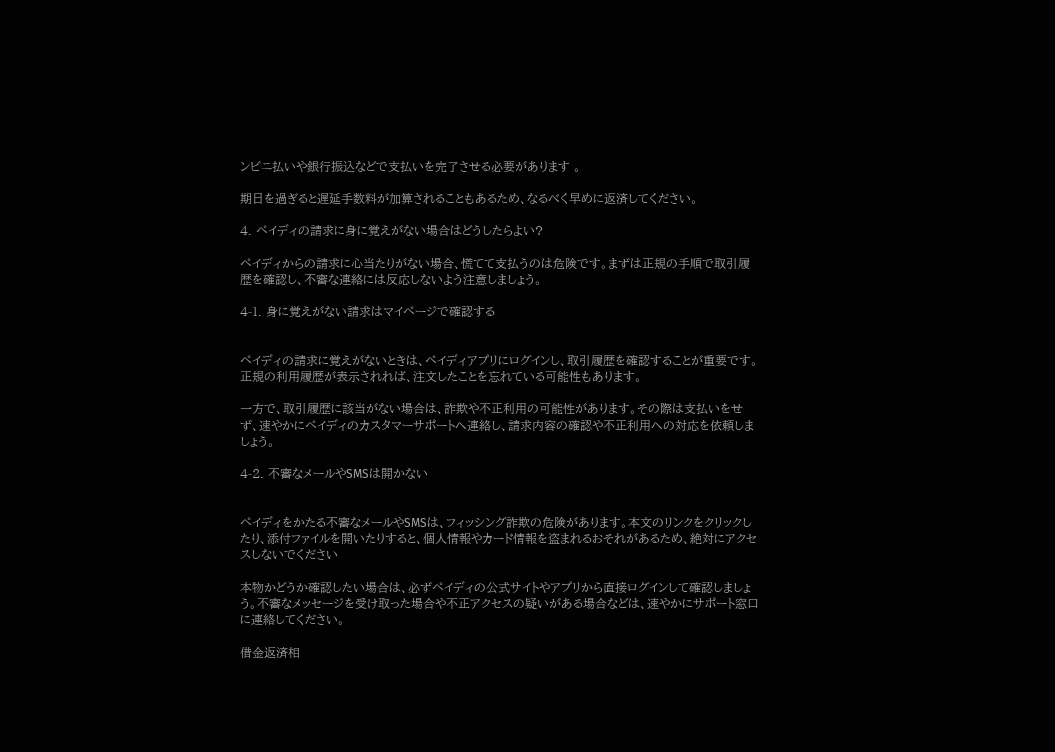ンビニ払いや銀行振込などで支払いを完了させる必要があります 。

期日を過ぎると遅延手数料が加算されることもあるため、なるべく早めに返済してください。

4. ペイディの請求に身に覚えがない場合はどうしたらよい?

ペイディからの請求に心当たりがない場合、慌てて支払うのは危険です。まずは正規の手順で取引履歴を確認し、不審な連絡には反応しないよう注意しましょう。

4-1. 身に覚えがない請求はマイページで確認する


ペイディの請求に覚えがないときは、ペイディアプリにログインし、取引履歴を確認することが重要です。正規の利用履歴が表示されれば、注文したことを忘れている可能性もあります。

一方で、取引履歴に該当がない場合は、詐欺や不正利用の可能性があります。その際は支払いをせず、速やかにペイディのカスタマーサポートへ連絡し、請求内容の確認や不正利用への対応を依頼しましょう。

4-2. 不審なメールやSMSは開かない


ペイディをかたる不審なメールやSMSは、フィッシング詐欺の危険があります。本文のリンクをクリックしたり、添付ファイルを開いたりすると、個人情報やカード情報を盗まれるおそれがあるため、絶対にアクセスしないでください

本物かどうか確認したい場合は、必ずペイディの公式サイトやアプリから直接ログインして確認しましょう。不審なメッセージを受け取った場合や不正アクセスの疑いがある場合などは、速やかにサポート窓口に連絡してください。

借金返済相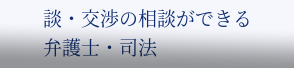談・交渉の相談ができる
弁護士・司法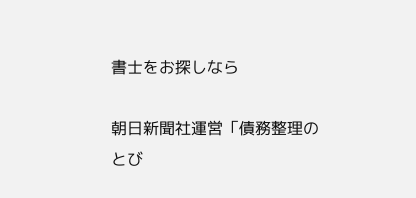書士をお探しなら

朝日新聞社運営「債務整理のとび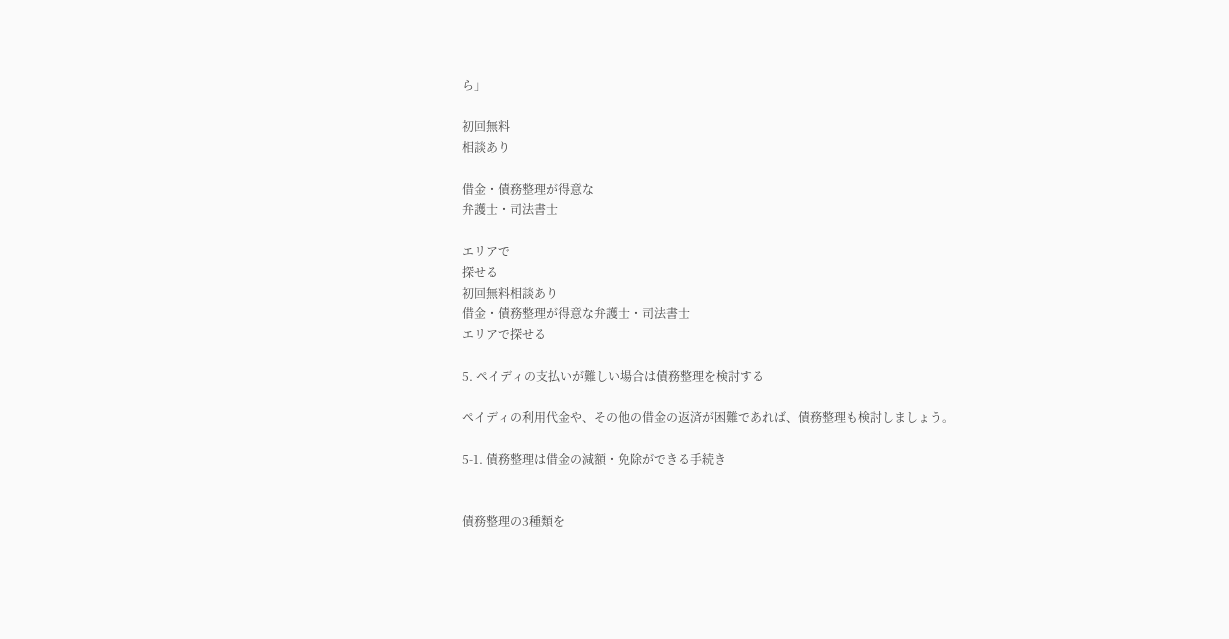ら」

初回無料
相談あり

借金・債務整理が得意な
弁護士・司法書士

エリアで
探せる
初回無料相談あり
借金・債務整理が得意な弁護士・司法書士
エリアで探せる

5. ペイディの支払いが難しい場合は債務整理を検討する

ペイディの利用代金や、その他の借金の返済が困難であれば、債務整理も検討しましょう。

5-1. 債務整理は借金の減額・免除ができる手続き


債務整理の3種類を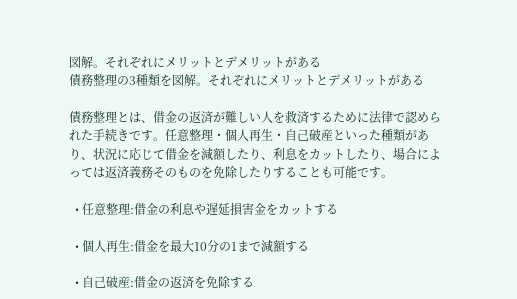図解。それぞれにメリットとデメリットがある
債務整理の3種類を図解。それぞれにメリットとデメリットがある

債務整理とは、借金の返済が難しい人を救済するために法律で認められた手続きです。任意整理・個人再生・自己破産といった種類があり、状況に応じて借金を減額したり、利息をカットしたり、場合によっては返済義務そのものを免除したりすることも可能です。

  • 任意整理:借金の利息や遅延損害金をカットする

  • 個人再生:借金を最大10分の1まで減額する

  • 自己破産:借金の返済を免除する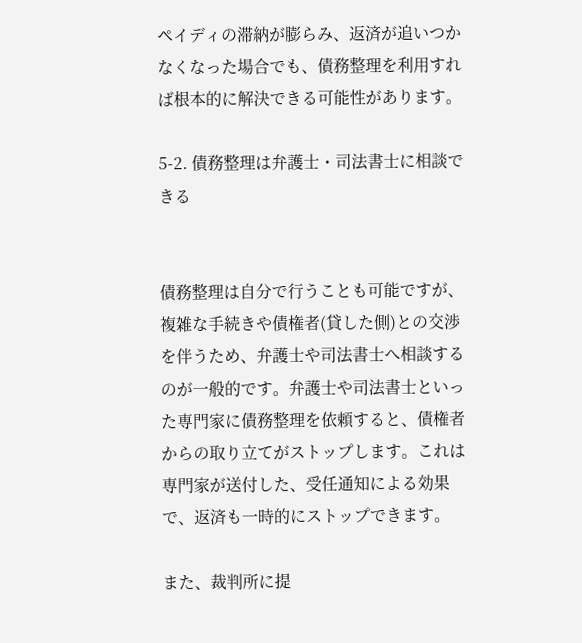ペイディの滞納が膨らみ、返済が追いつかなくなった場合でも、債務整理を利用すれば根本的に解決できる可能性があります。

5-2. 債務整理は弁護士・司法書士に相談できる


債務整理は自分で行うことも可能ですが、複雑な手続きや債権者(貸した側)との交渉を伴うため、弁護士や司法書士へ相談するのが一般的です。弁護士や司法書士といった専門家に債務整理を依頼すると、債権者からの取り立てがストップします。これは専門家が送付した、受任通知による効果で、返済も一時的にストップできます。

また、裁判所に提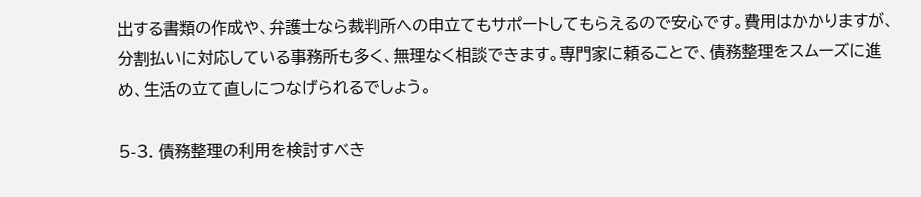出する書類の作成や、弁護士なら裁判所への申立てもサポートしてもらえるので安心です。費用はかかりますが、分割払いに対応している事務所も多く、無理なく相談できます。専門家に頼ることで、債務整理をスムーズに進め、生活の立て直しにつなげられるでしょう。

5-3. 債務整理の利用を検討すべき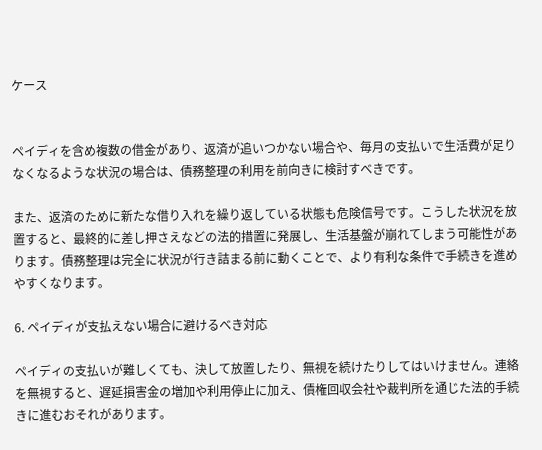ケース


ペイディを含め複数の借金があり、返済が追いつかない場合や、毎月の支払いで生活費が足りなくなるような状況の場合は、債務整理の利用を前向きに検討すべきです。

また、返済のために新たな借り入れを繰り返している状態も危険信号です。こうした状況を放置すると、最終的に差し押さえなどの法的措置に発展し、生活基盤が崩れてしまう可能性があります。債務整理は完全に状況が行き詰まる前に動くことで、より有利な条件で手続きを進めやすくなります。

6. ペイディが支払えない場合に避けるべき対応

ペイディの支払いが難しくても、決して放置したり、無視を続けたりしてはいけません。連絡を無視すると、遅延損害金の増加や利用停止に加え、債権回収会社や裁判所を通じた法的手続きに進むおそれがあります。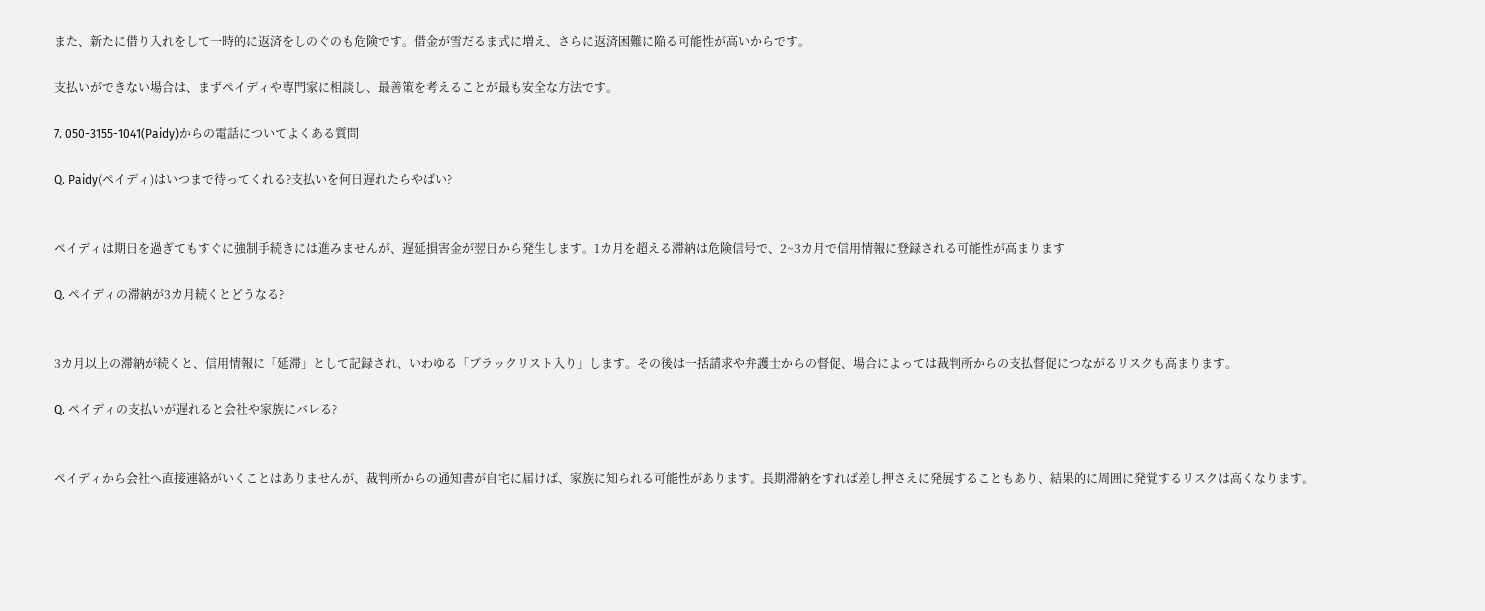また、新たに借り入れをして一時的に返済をしのぐのも危険です。借金が雪だるま式に増え、さらに返済困難に陥る可能性が高いからです。

支払いができない場合は、まずペイディや専門家に相談し、最善策を考えることが最も安全な方法です。

7. 050-3155-1041(Paidy)からの電話についてよくある質問

Q. Paidy(ペイディ)はいつまで待ってくれる?支払いを何日遅れたらやばい?


ペイディは期日を過ぎてもすぐに強制手続きには進みませんが、遅延損害金が翌日から発生します。1カ月を超える滞納は危険信号で、2~3カ月で信用情報に登録される可能性が高まります

Q. ペイディの滞納が3カ月続くとどうなる?


3カ月以上の滞納が続くと、信用情報に「延滞」として記録され、いわゆる「ブラックリスト入り」します。その後は一括請求や弁護士からの督促、場合によっては裁判所からの支払督促につながるリスクも高まります。

Q. ペイディの支払いが遅れると会社や家族にバレる?


ペイディから会社へ直接連絡がいくことはありませんが、裁判所からの通知書が自宅に届けば、家族に知られる可能性があります。長期滞納をすれば差し押さえに発展することもあり、結果的に周囲に発覚するリスクは高くなります。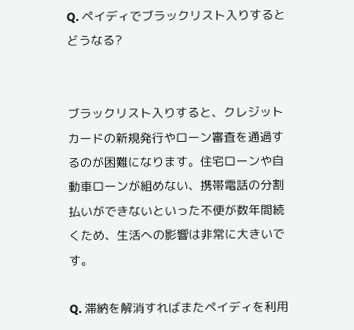Q. ペイディでブラックリスト入りするとどうなる?


ブラックリスト入りすると、クレジットカードの新規発行やローン審査を通過するのが困難になります。住宅ローンや自動車ローンが組めない、携帯電話の分割払いができないといった不便が数年間続くため、生活への影響は非常に大きいです。

Q. 滞納を解消すればまたペイディを利用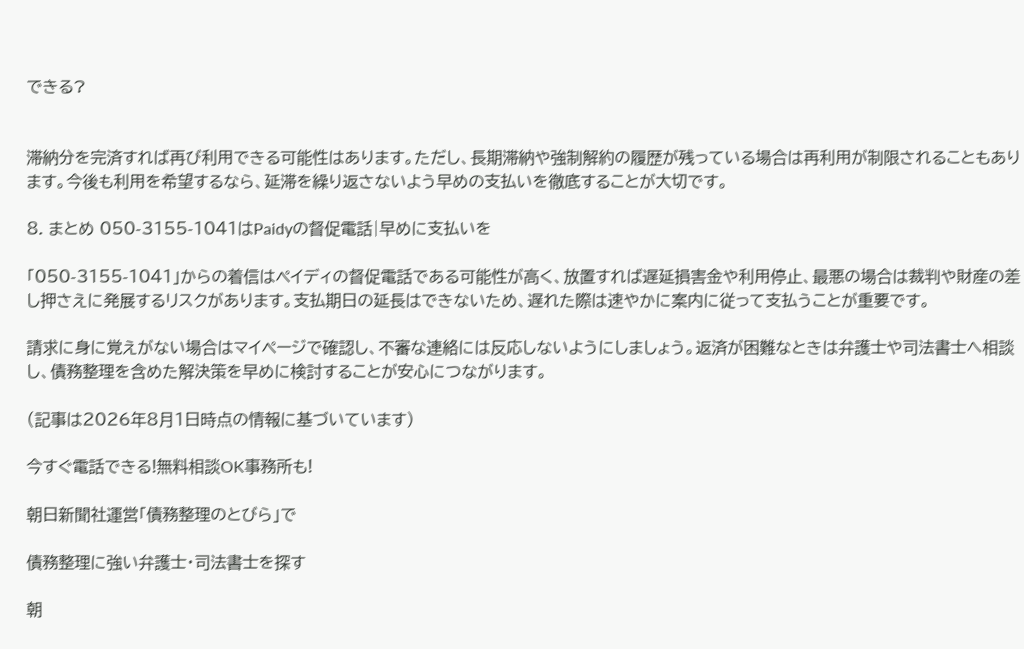できる?


滞納分を完済すれば再び利用できる可能性はあります。ただし、長期滞納や強制解約の履歴が残っている場合は再利用が制限されることもあります。今後も利用を希望するなら、延滞を繰り返さないよう早めの支払いを徹底することが大切です。

8. まとめ 050-3155-1041はPaidyの督促電話|早めに支払いを

「050-3155-1041」からの着信はペイディの督促電話である可能性が高く、放置すれば遅延損害金や利用停止、最悪の場合は裁判や財産の差し押さえに発展するリスクがあります。支払期日の延長はできないため、遅れた際は速やかに案内に従って支払うことが重要です。

請求に身に覚えがない場合はマイページで確認し、不審な連絡には反応しないようにしましょう。返済が困難なときは弁護士や司法書士へ相談し、債務整理を含めた解決策を早めに検討することが安心につながります。

(記事は2026年8月1日時点の情報に基づいています)

今すぐ電話できる!無料相談OK事務所も!

朝日新聞社運営「債務整理のとびら」で

債務整理に強い弁護士・司法書士を探す

朝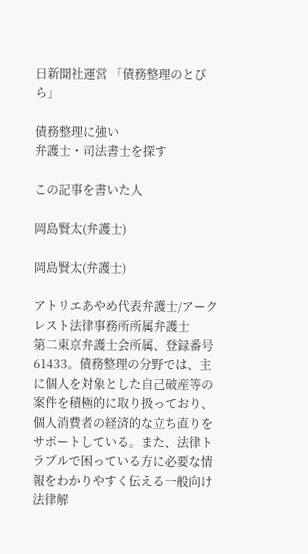日新聞社運営 「債務整理のとびら」

債務整理に強い
弁護士・司法書士を探す

この記事を書いた人

岡島賢太(弁護士)

岡島賢太(弁護士)

アトリエあやめ代表弁護士/アークレスト法律事務所所属弁護士
第二東京弁護士会所属、登録番号61433。債務整理の分野では、主に個人を対象とした自己破産等の案件を積極的に取り扱っており、個人消費者の経済的な立ち直りをサポートしている。また、法律トラブルで困っている方に必要な情報をわかりやすく伝える一般向け法律解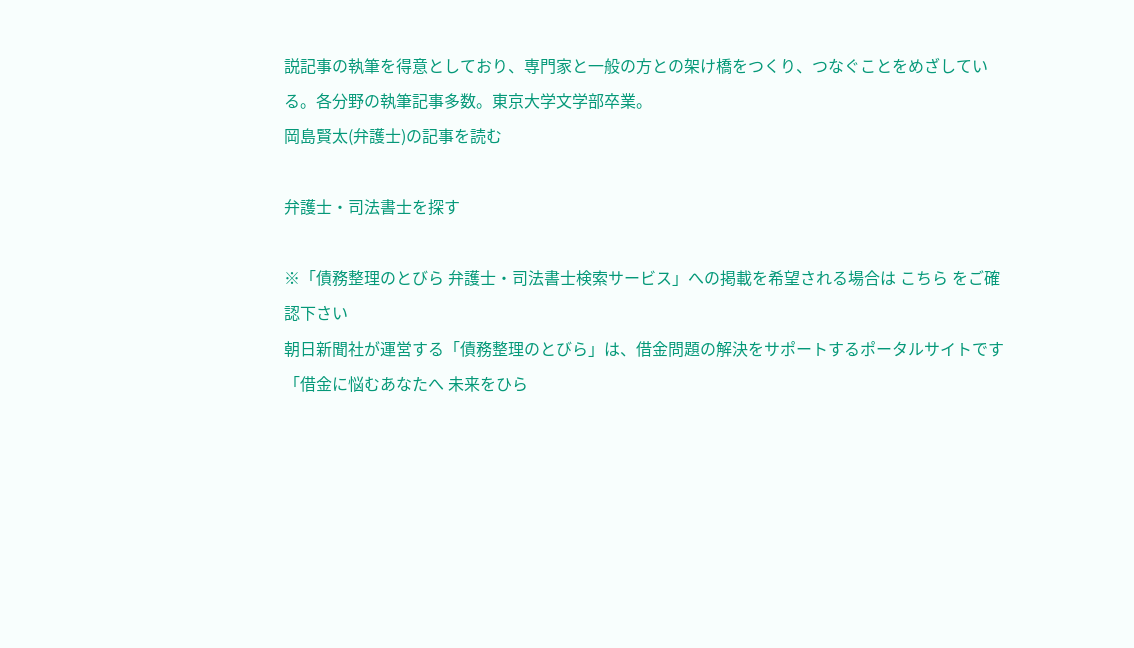説記事の執筆を得意としており、専門家と一般の方との架け橋をつくり、つなぐことをめざしている。各分野の執筆記事多数。東京大学文学部卒業。
岡島賢太(弁護士)の記事を読む

弁護士・司法書士を探す

※「債務整理のとびら 弁護士・司法書士検索サービス」への掲載を希望される場合は こちら をご確認下さい
朝日新聞社が運営する「債務整理のとびら」は、借金問題の解決をサポートするポータルサイトです
「借金に悩むあなたへ 未来をひら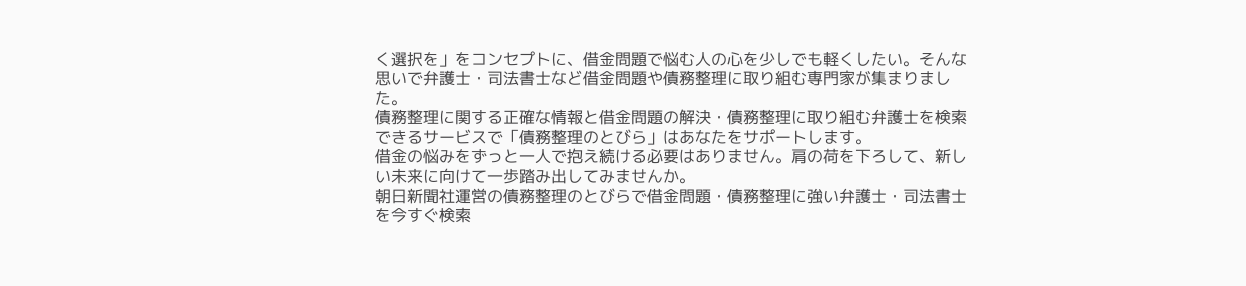く選択を」をコンセプトに、借金問題で悩む人の心を少しでも軽くしたい。そんな思いで弁護士・司法書士など借金問題や債務整理に取り組む専門家が集まりました。
債務整理に関する正確な情報と借金問題の解決・債務整理に取り組む弁護士を検索できるサービスで「債務整理のとびら」はあなたをサポートします。
借金の悩みをずっと一人で抱え続ける必要はありません。肩の荷を下ろして、新しい未来に向けて一歩踏み出してみませんか。
朝日新聞社運営の債務整理のとびらで借金問題・債務整理に強い弁護士・司法書士を今すぐ検索